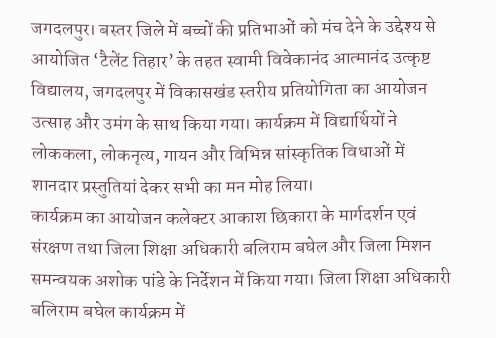जगदलपुर। बस्तर जिले में बच्चों की प्रतिभाओं को मंच देने के उद्देश्य से आयोजित ‘टैलेंट तिहार’ के तहत स्वामी विवेकानंद आत्मानंद उत्कृष्ट विद्यालय, जगदलपुर में विकासखंड स्तरीय प्रतियोगिता का आयोजन उत्साह और उमंग के साथ किया गया। कार्यक्रम में विद्यार्थियों ने लोककला, लोकनृत्य, गायन और विभिन्न सांस्कृतिक विधाओं में शानदार प्रस्तुतियां देकर सभी का मन मोह लिया।
कार्यक्रम का आयोजन कलेक्टर आकाश छिकारा के मार्गदर्शन एवं संरक्षण तथा जिला शिक्षा अधिकारी बलिराम बघेल और जिला मिशन समन्वयक अशोक पांडे के निर्देशन में किया गया। जिला शिक्षा अधिकारी बलिराम बघेल कार्यक्रम में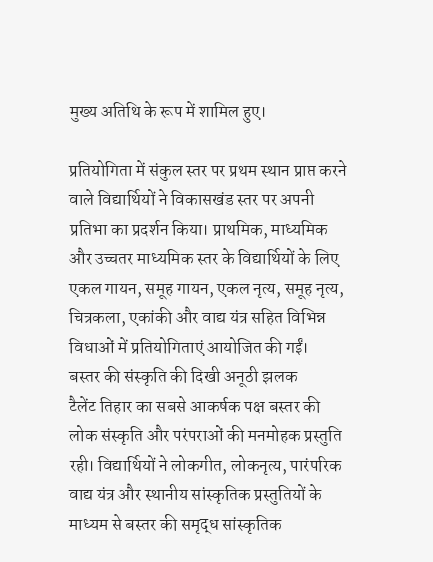मुख्य अतिथि के रूप में शामिल हुए।

प्रतियोगिता में संकुल स्तर पर प्रथम स्थान प्राप्त करने वाले विद्यार्थियों ने विकासखंड स्तर पर अपनी प्रतिभा का प्रदर्शन किया। प्राथमिक, माध्यमिक और उच्चतर माध्यमिक स्तर के विद्यार्थियों के लिए एकल गायन, समूह गायन, एकल नृत्य, समूह नृत्य, चित्रकला, एकांकी और वाद्य यंत्र सहित विभिन्न विधाओं में प्रतियोगिताएं आयोजित की गईं।
बस्तर की संस्कृति की दिखी अनूठी झलक
टैलेंट तिहार का सबसे आकर्षक पक्ष बस्तर की लोक संस्कृति और परंपराओं की मनमोहक प्रस्तुति रही। विद्यार्थियों ने लोकगीत, लोकनृत्य, पारंपरिक वाद्य यंत्र और स्थानीय सांस्कृतिक प्रस्तुतियों के माध्यम से बस्तर की समृद्ध सांस्कृतिक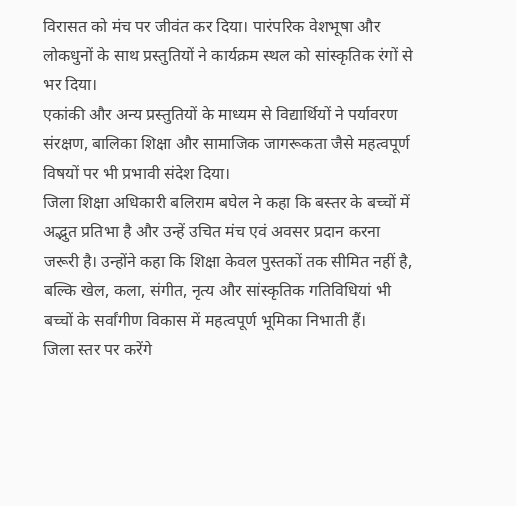विरासत को मंच पर जीवंत कर दिया। पारंपरिक वेशभूषा और लोकधुनों के साथ प्रस्तुतियों ने कार्यक्रम स्थल को सांस्कृतिक रंगों से भर दिया।
एकांकी और अन्य प्रस्तुतियों के माध्यम से विद्यार्थियों ने पर्यावरण संरक्षण, बालिका शिक्षा और सामाजिक जागरूकता जैसे महत्वपूर्ण विषयों पर भी प्रभावी संदेश दिया।
जिला शिक्षा अधिकारी बलिराम बघेल ने कहा कि बस्तर के बच्चों में अद्भुत प्रतिभा है और उन्हें उचित मंच एवं अवसर प्रदान करना जरूरी है। उन्होंने कहा कि शिक्षा केवल पुस्तकों तक सीमित नहीं है, बल्कि खेल, कला, संगीत, नृत्य और सांस्कृतिक गतिविधियां भी बच्चों के सर्वांगीण विकास में महत्वपूर्ण भूमिका निभाती हैं।
जिला स्तर पर करेंगे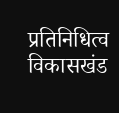प्रतिनिधित्व
विकासखंड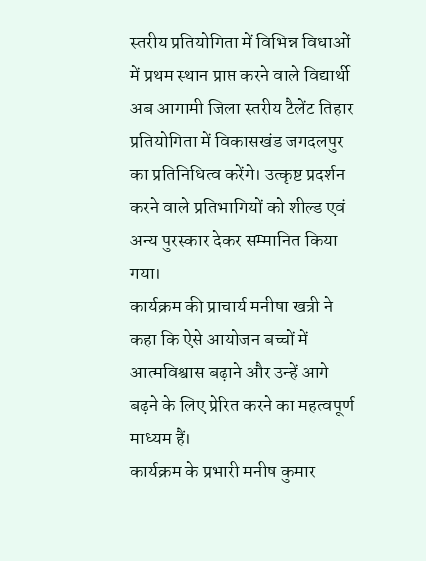स्तरीय प्रतियोगिता में विभिन्न विधाओं में प्रथम स्थान प्राप्त करने वाले विद्यार्थी अब आगामी जिला स्तरीय टैलेंट तिहार प्रतियोगिता में विकासखंड जगदलपुर का प्रतिनिधित्व करेंगे। उत्कृष्ट प्रदर्शन करने वाले प्रतिभागियों को शील्ड एवं अन्य पुरस्कार देकर सम्मानित किया गया।
कार्यक्रम की प्राचार्य मनीषा खत्री ने कहा कि ऐसे आयोजन बच्चों में आत्मविश्वास बढ़ाने और उन्हें आगे बढ़ने के लिए प्रेरित करने का महत्वपूर्ण माध्यम हैं।
कार्यक्रम के प्रभारी मनीष कुमार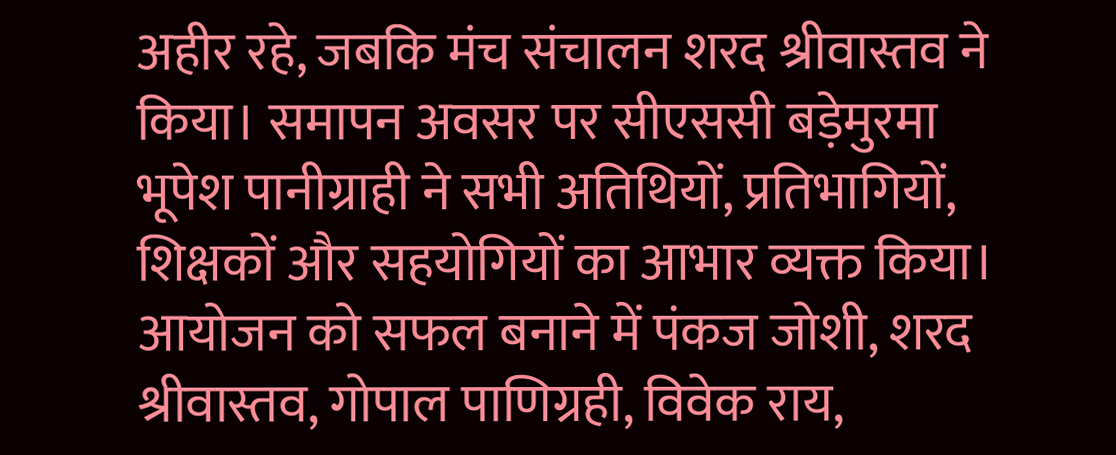अहीर रहे, जबकि मंच संचालन शरद श्रीवास्तव ने किया। समापन अवसर पर सीएससी बड़ेमुरमा भूपेश पानीग्राही ने सभी अतिथियों, प्रतिभागियों, शिक्षकों और सहयोगियों का आभार व्यक्त किया।
आयोजन को सफल बनाने में पंकज जोशी, शरद श्रीवास्तव, गोपाल पाणिग्रही, विवेक राय,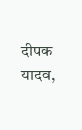दीपक यादव,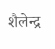शैलेन्द्र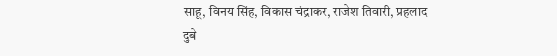साहू, विनय सिंह, विकास चंद्राकर, राजेश तिवारी, प्रहलाद दुबे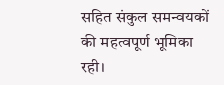सहित संकुल समन्वयकों की महत्वपूर्ण भूमिका रही।